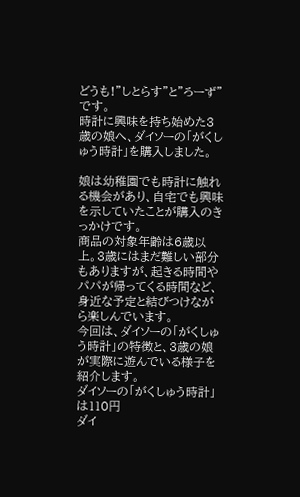どうも!”しとらす”と”ろーず”です。
時計に興味を持ち始めた3歳の娘へ、ダイソーの「がくしゅう時計」を購入しました。

娘は幼稚園でも時計に触れる機会があり、自宅でも興味を示していたことが購入のきっかけです。
商品の対象年齢は6歳以上。3歳にはまだ難しい部分もありますが、起きる時間やパパが帰ってくる時間など、身近な予定と結びつけながら楽しんでいます。
今回は、ダイソーの「がくしゅう時計」の特徴と、3歳の娘が実際に遊んでいる様子を紹介します。
ダイソーの「がくしゅう時計」は110円
ダイ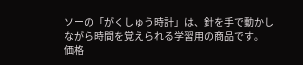ソーの「がくしゅう時計」は、針を手で動かしながら時間を覚えられる学習用の商品です。
価格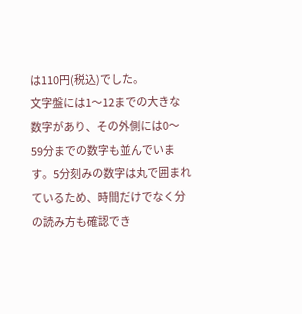は110円(税込)でした。
文字盤には1〜12までの大きな数字があり、その外側には0〜59分までの数字も並んでいます。5分刻みの数字は丸で囲まれているため、時間だけでなく分の読み方も確認でき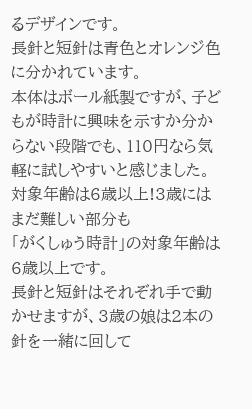るデザインです。
長針と短針は青色とオレンジ色に分かれています。
本体はボール紙製ですが、子どもが時計に興味を示すか分からない段階でも、110円なら気軽に試しやすいと感じました。
対象年齢は6歳以上!3歳にはまだ難しい部分も
「がくしゅう時計」の対象年齢は6歳以上です。
長針と短針はそれぞれ手で動かせますが、3歳の娘は2本の針を一緒に回して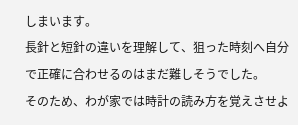しまいます。
長針と短針の違いを理解して、狙った時刻へ自分で正確に合わせるのはまだ難しそうでした。
そのため、わが家では時計の読み方を覚えさせよ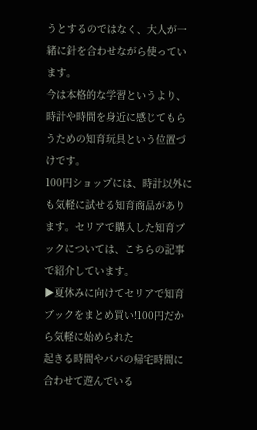うとするのではなく、大人が一緒に針を合わせながら使っています。
今は本格的な学習というより、時計や時間を身近に感じてもらうための知育玩具という位置づけです。
100円ショップには、時計以外にも気軽に試せる知育商品があります。セリアで購入した知育ブックについては、こちらの記事で紹介しています。
▶夏休みに向けてセリアで知育ブックをまとめ買い!100円だから気軽に始められた
起きる時間やパパの帰宅時間に合わせて遊んでいる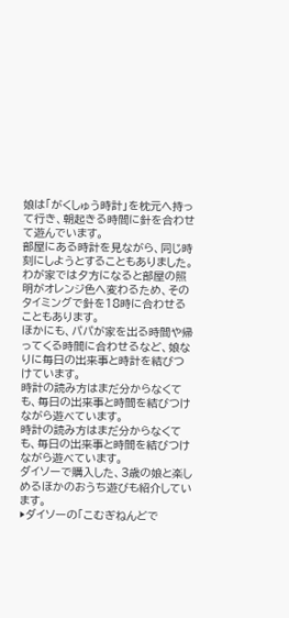娘は「がくしゅう時計」を枕元へ持って行き、朝起きる時間に針を合わせて遊んでいます。
部屋にある時計を見ながら、同じ時刻にしようとすることもありました。
わが家では夕方になると部屋の照明がオレンジ色へ変わるため、そのタイミングで針を18時に合わせることもあります。
ほかにも、パパが家を出る時間や帰ってくる時間に合わせるなど、娘なりに毎日の出来事と時計を結びつけています。
時計の読み方はまだ分からなくても、毎日の出来事と時間を結びつけながら遊べています。
時計の読み方はまだ分からなくても、毎日の出来事と時間を結びつけながら遊べています。
ダイソーで購入した、3歳の娘と楽しめるほかのおうち遊びも紹介しています。
▶ダイソーの「こむぎねんどで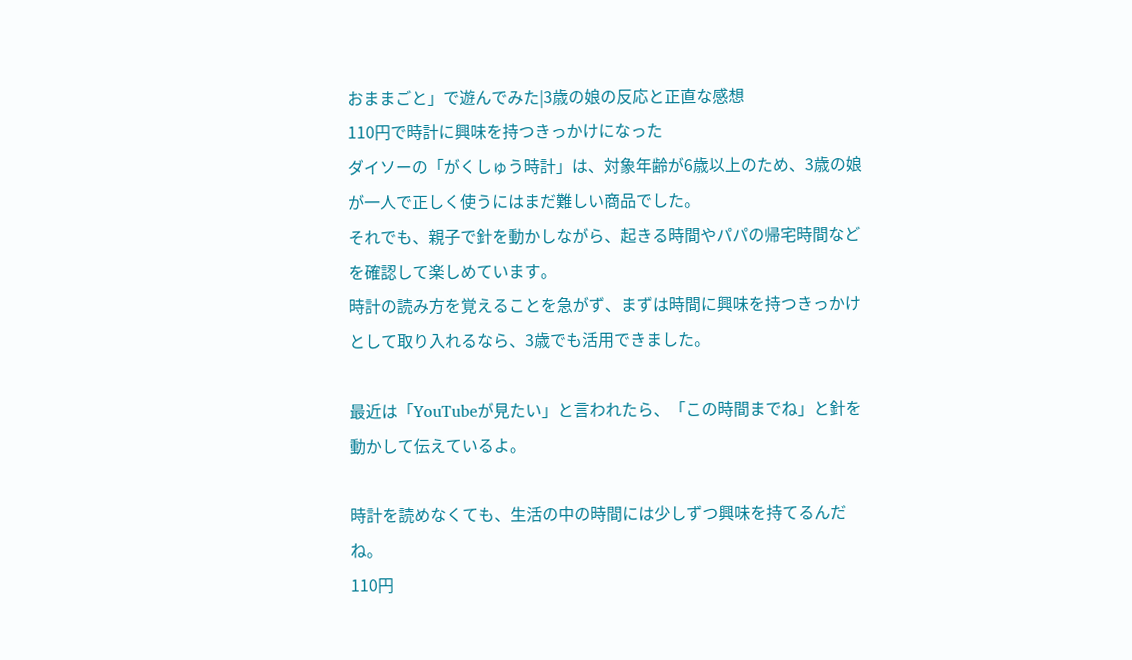おままごと」で遊んでみた|3歳の娘の反応と正直な感想
110円で時計に興味を持つきっかけになった
ダイソーの「がくしゅう時計」は、対象年齢が6歳以上のため、3歳の娘が一人で正しく使うにはまだ難しい商品でした。
それでも、親子で針を動かしながら、起きる時間やパパの帰宅時間などを確認して楽しめています。
時計の読み方を覚えることを急がず、まずは時間に興味を持つきっかけとして取り入れるなら、3歳でも活用できました。

最近は「YouTubeが見たい」と言われたら、「この時間までね」と針を動かして伝えているよ。

時計を読めなくても、生活の中の時間には少しずつ興味を持てるんだね。
110円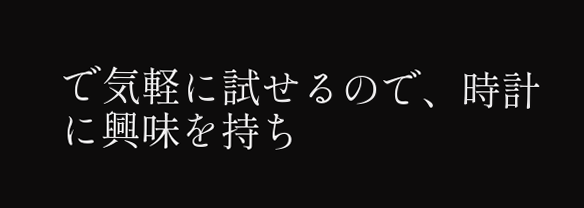で気軽に試せるので、時計に興味を持ち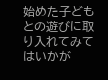始めた子どもとの遊びに取り入れてみてはいかが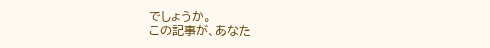でしょうか。
この記事が、あなた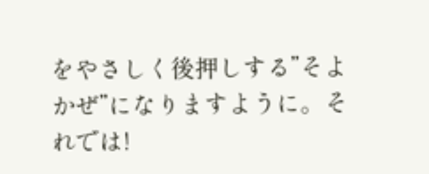をやさしく後押しする”そよかぜ”になりますように。それでは!